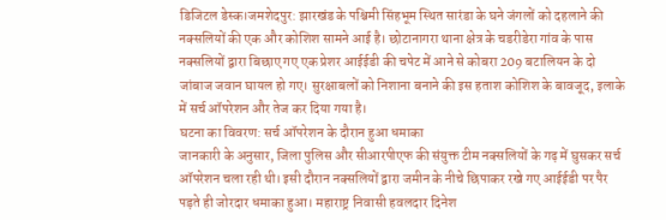डिजिटल डेस्क।जमशेदपुर: झारखंड के पश्चिमी सिंहभूम स्थित सारंडा के घने जंगलों को दहलाने की नक्सलियों की एक और कोशिश सामने आई है। छोटानागरा थाना क्षेत्र के चडरीडेरा गांव के पास नक्सलियों द्वारा बिछाए गए एक प्रेशर आईईडी की चपेट में आने से कोबरा 209 बटालियन के दो जांबाज जवान घायल हो गए। सुरक्षाबलों को निशाना बनाने की इस हताश कोशिश के बावजूद, इलाके में सर्च ऑपरेशन और तेज कर दिया गया है।
घटना का विवरण: सर्च ऑपरेशन के दौरान हुआ धमाका
जानकारी के अनुसार, जिला पुलिस और सीआरपीएफ की संयुक्त टीम नक्सलियों के गढ़ में घुसकर सर्च ऑपरेशन चला रही थी। इसी दौरान नक्सलियों द्वारा जमीन के नीचे छिपाकर रखे गए आईईडी पर पैर पड़ते ही जोरदार धमाका हुआ। महाराष्ट्र निवासी हवलदार दिनेश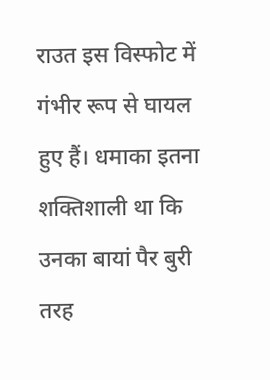राउत इस विस्फोट में गंभीर रूप से घायल हुए हैं। धमाका इतना शक्तिशाली था कि उनका बायां पैर बुरी तरह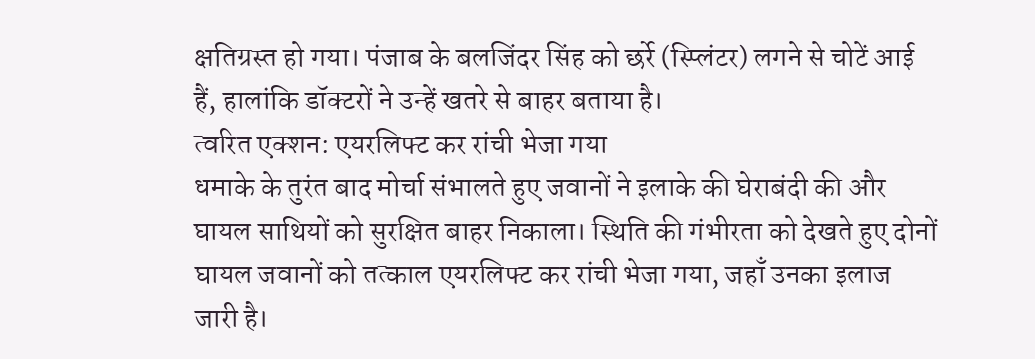क्षतिग्रस्त हो गया। पंजाब के बलजिंदर सिंह को छर्रे (स्प्लिंटर) लगने से चोटें आई हैं, हालांकि डॉक्टरों ने उन्हें खतरे से बाहर बताया है।
त्वरित एक्शन: एयरलिफ्ट कर रांची भेजा गया
धमाके के तुरंत बाद मोर्चा संभालते हुए जवानों ने इलाके की घेराबंदी की और घायल साथियों को सुरक्षित बाहर निकाला। स्थिति की गंभीरता को देखते हुए दोनों घायल जवानों को तत्काल एयरलिफ्ट कर रांची भेजा गया, जहाँ उनका इलाज जारी है।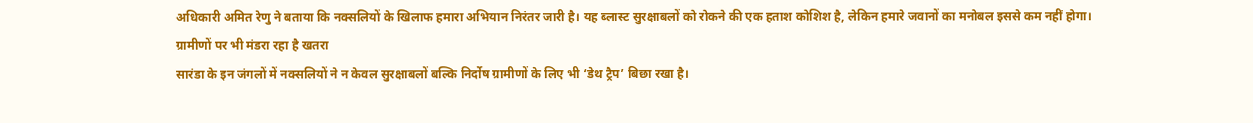अधिकारी अमित रेणु ने बताया कि नक्सलियों के खिलाफ हमारा अभियान निरंतर जारी है। यह ब्लास्ट सुरक्षाबलों को रोकने की एक हताश कोशिश है, लेकिन हमारे जवानों का मनोबल इससे कम नहीं होगा।
ग्रामीणों पर भी मंडरा रहा है खतरा
सारंडा के इन जंगलों में नक्सलियों ने न केवल सुरक्षाबलों बल्कि निर्दोष ग्रामीणों के लिए भी ‘डेथ ट्रैप’ बिछा रखा है।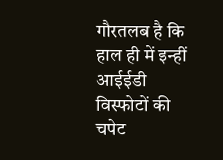गौरतलब है कि हाल ही में इन्हीं आईईडी विस्फोटों की चपेट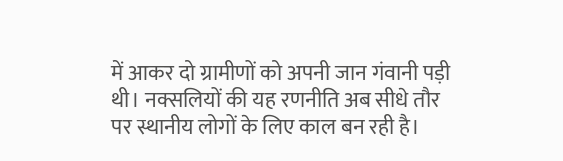में आकर दो ग्रामीणों को अपनी जान गंवानी पड़ी थी। नक्सलियों की यह रणनीति अब सीधे तौर पर स्थानीय लोगों के लिए काल बन रही है।